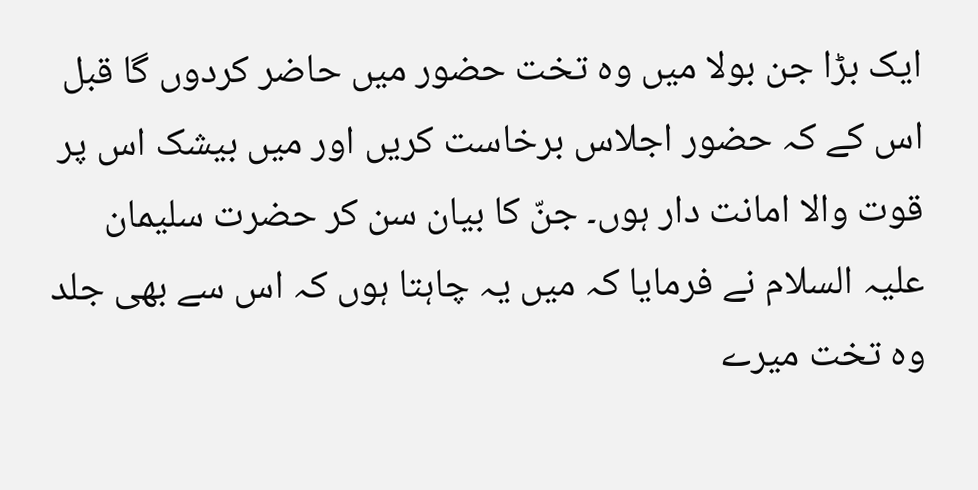ایک بڑا جن بولا میں وہ تخت حضور میں حاضر کردوں گا قبل اس کے کہ حضور اجلاس برخاست کریں اور میں بیشک اس پر قوت والا امانت دار ہوں۔ جنّ کا بیان سن کر حضرت سلیمان علیہ السلام نے فرمایا کہ میں یہ چاہتا ہوں کہ اس سے بھی جلد وہ تخت میرے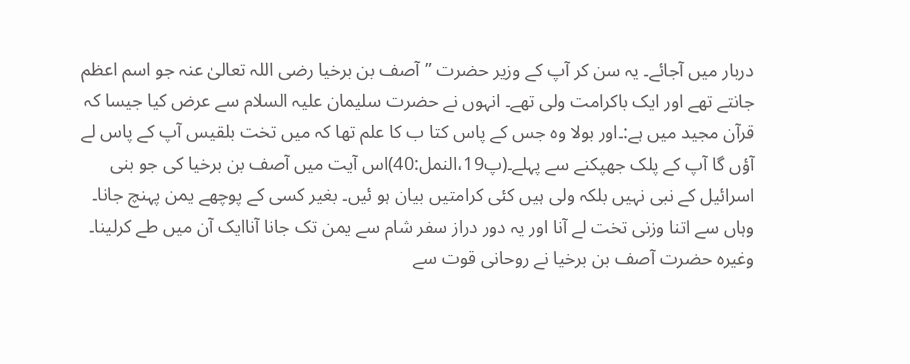دربار میں آجائے۔ یہ سن کر آپ کے وزیر حضرت ”آصف بن برخیا رضی اللہ تعالیٰ عنہ جو اسم اعظم جانتے تھے اور ایک باکرامت ولی تھے۔ انہوں نے حضرت سلیمان علیہ السلام سے عرض کیا جیسا کہ قرآن مجید میں ہے:۔اور بولا وہ جس کے پاس کتا ب کا علم تھا کہ میں تخت بلقیس آپ کے پاس لے آؤں گا آپ کے پلک جھپکنے سے پہلے۔(پ19،النمل:40)اس آیت میں آصف بن برخیا کی جو بنی اسرائیل کے نبی نہیں بلکہ ولی ہیں کئی کرامتیں بیان ہو ئیں۔ بغیر کسی کے پوچھے یمن پہنچ جانا۔ وہاں سے اتنا وزنی تخت لے آنا اور یہ دور دراز سفر شام سے یمن تک جانا آناایک آن میں طے کرلینا۔ وغیرہ حضرت آصف بن برخیا نے روحانی قوت سے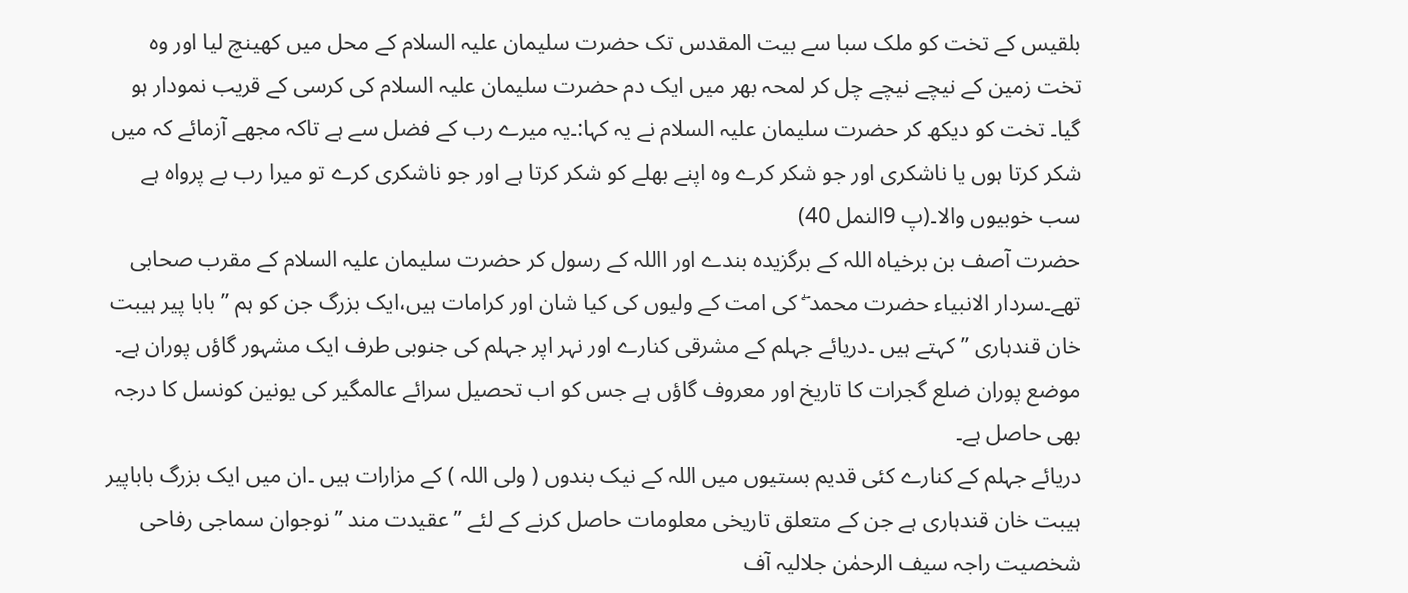بلقیس کے تخت کو ملک سبا سے بیت المقدس تک حضرت سلیمان علیہ السلام کے محل میں کھینچ لیا اور وہ تخت زمین کے نیچے نیچے چل کر لمحہ بھر میں ایک دم حضرت سلیمان علیہ السلام کی کرسی کے قریب نمودار ہو گیا۔ تخت کو دیکھ کر حضرت سلیمان علیہ السلام نے یہ کہا:۔یہ میرے رب کے فضل سے ہے تاکہ مجھے آزمائے کہ میں شکر کرتا ہوں یا ناشکری اور جو شکر کرے وہ اپنے بھلے کو شکر کرتا ہے اور جو ناشکری کرے تو میرا رب بے پرواہ ہے سب خوبیوں والا۔(پ 9النمل 40)
حضرت آصف بن برخیاہ اللہ کے برگزیدہ بندے اور االلہ کے رسول کر حضرت سلیمان علیہ السلام کے مقرب صحابی تھے۔سردار الانبیاء حضرت محمد ۖ کی امت کے ولیوں کی کیا شان اور کرامات ہیں،ایک بزرگ جن کو ہم ” بابا پیر ہیبت خان قندہاری ” کہتے ہیں ۔دریائے جہلم کے مشرقی کنارے اور نہر اپر جہلم کی جنوبی طرف ایک مشہور گاؤں پوران ہے۔ موضع پوران ضلع گجرات کا تاریخ اور معروف گاؤں ہے جس کو اب تحصیل سرائے عالمگیر کی یونین کونسل کا درجہ بھی حاصل ہے۔
دریائے جہلم کے کنارے کئی قدیم بستیوں میں اللہ کے نیک بندوں ( ولی اللہ ) کے مزارات ہیں ۔ان میں ایک بزرگ باباپیر ہیبت خان قندہاری ہے جن کے متعلق تاریخی معلومات حاصل کرنے کے لئے ” عقیدت مند ”نوجوان سماجی رفاحی شخصیت راجہ سیف الرحمٰن جلالیہ آف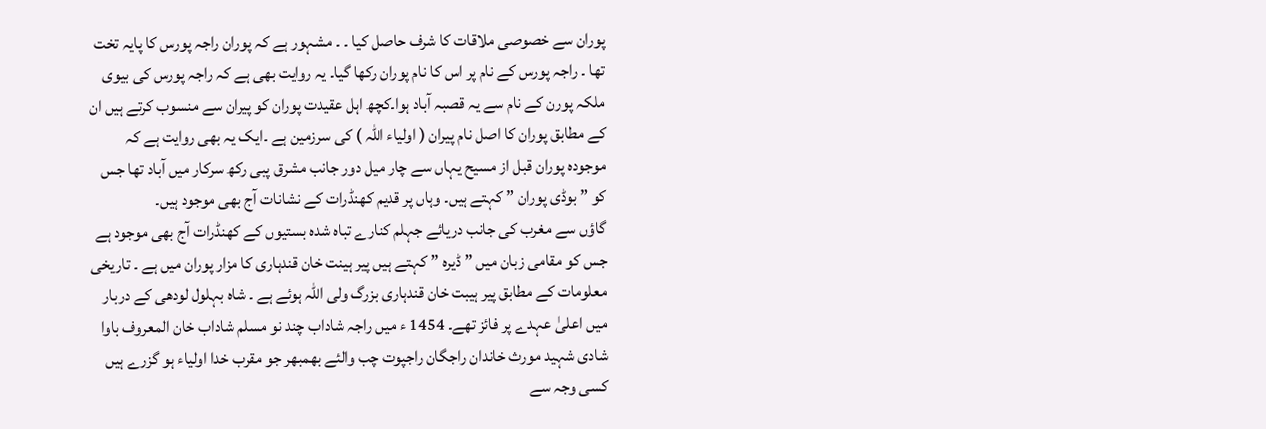پوران سے خصوصی ملاقات کا شرف حاصل کیا ۔ ۔ مشہور ہے کہ پوران راجہ پورس کا پایہ تخت تھا ۔ راجہ پورس کے نام پر اس کا نام پوران رکھا گیا۔ یہ روایت بھی ہے کہ راجہ پورس کی بیوی ملکہ پورن کے نام سے یہ قصبہ آباد ہوا۔کچھ اہل عقیدت پوران کو پیران سے منسوب کرتے ہیں ان کے مطابق پوران کا اصل نام پیران ( اولیاء اللہ ) کی سرزمین ہے ۔ایک یہ بھی روایت ہے کہ موجودہ پوران قبل از مسیح یہاں سے چار میل دور جانب مشرق پبی رکھ سرکار میں آباد تھا جس کو ” بوڈی پوران ” کہتے ہیں۔ وہاں پر قدیم کھنڈرات کے نشانات آج بھی موجود ہیں۔
گاؤں سے مغرب کی جانب دریائے جہلم کنارے تباہ شدہ بستیوں کے کھنڈرات آج بھی موجود ہے جس کو مقامی زبان میں ” ڈیرہ ” کہتے ہیں پیر ہینت خان قندہاری کا مزار پوران میں ہے ۔ تاریخی معلومات کے مطابق پیر ہیبت خان قندہاری بزرگ ولی اللہ ہوئے ہے ۔ شاہ بہلول لودھی کے دربار میں اعلیٰ عہدے پر فائز تھے۔ 1454 ء میں راجہ شاداب چند نو مسلم شاداب خان المعروف باوا شادی شہید مورث خاندان راجگان راجپوت چب والئے بھمبھر جو مقرب خدا اولیاء ہو گزرے ہیں کسی وجہ سے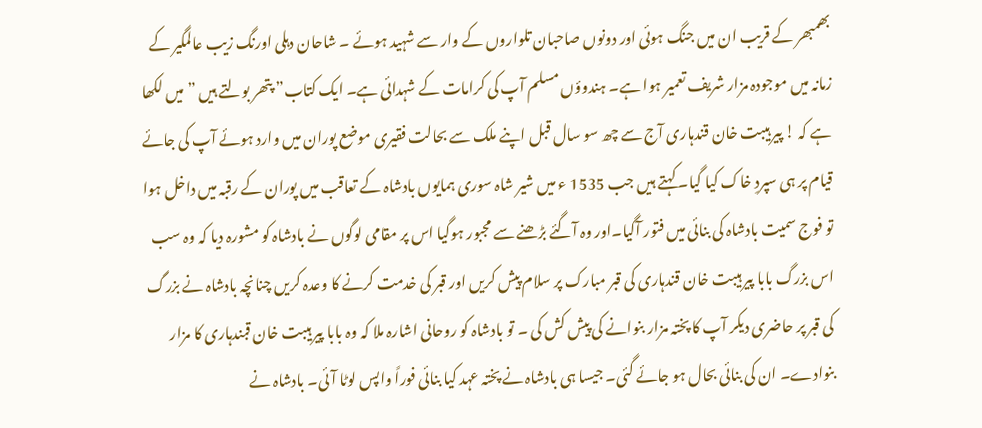بھمبھر کے قریب ان میں جنگ ہوئی اور دونوں صاحبان تلواروں کے وار سے شہید ہوئے ۔ شاحان دہلی اورنگ زیب عالمگیر کے زمانہ میں موجودہ مزار شریف تعمیر ہوا ہے۔ ہندوؤں مسلم آپ کی کرامات کے شہدائی ہے۔ ایک کتاب” پتھر بولتے ہیں ” میں لکھا ہے کہ ! پیر ہیبت خان قندہاری آج سے چھ سو سال قبل اپنے ملک سے بحالت فقیری موضع پوران میں وارد ہوئے آپ کی جائے قیام پر ہی سپردِ خاک کیا گیا۔ کہتے ہیں جب 1535 ء میں شیر شاہ سوری ہمایوں بادشاہ کے تعاقب میں پوران کے رقبہ میں داخل ہوا تو فوج سمیت بادشاہ کی بنائی میں فتور آگیا۔اور وہ آگئے بڑھنے سے مجبور ہوگیا اس پر مقامی لوگوں نے بادشاہ کو مشورہ دیا کہ وہ سب اس بزرگ بابا پیر ہیبت خان قندہاری کی قبر مبارک پر سلام پیش کریں اور قبر کی خدمت کرنے کا وعدہ کریں چنانچہ بادشاہ نے بزرگ کی قبر پر حاضری دیکر آپ کا پختہ مزار بنوانے کی پیش کش کی ۔ تو بادشاہ کو روحانی اشارہ ملا کہ وہ بابا پیر ہیبت خان قبندہاری کا مزار بنوادے۔ ان کی بنائی بحال ہو جائے گئی۔ جیسا ہی بادشاہ نے پختہ عہد کیا بنائی فوراً واپس لوٹا آئی۔ بادشاہ نے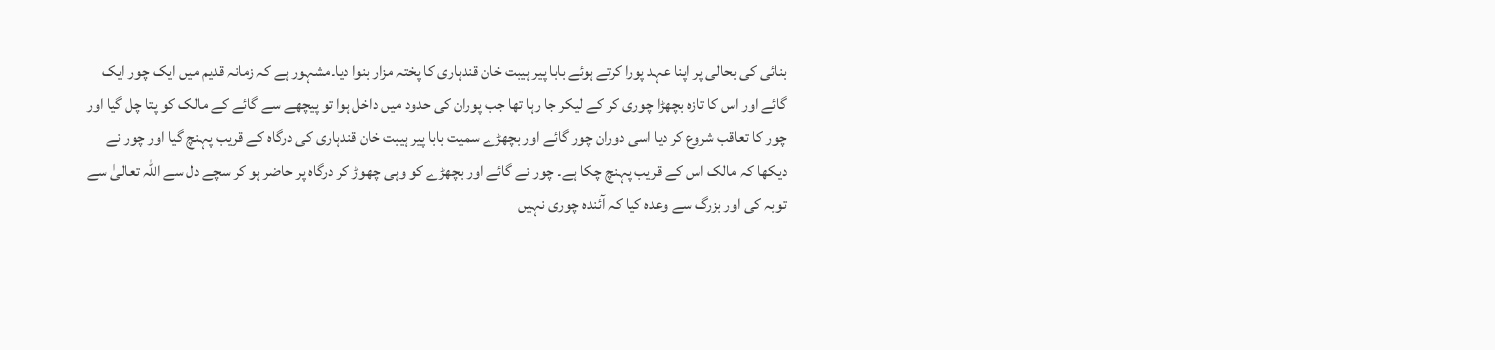بنائی کی بحالی پر اپنا عہد پورا کرتے ہوئے بابا پیر ہیبت خان قندہاری کا پختہ مزار بنوا دیا۔مشہور ہے کہ زمانہ قدیم میں ایک چور ایک گائے اور اس کا تازہ بچھڑا چوری کر کے لیکر جا رہا تھا جب پوران کی حدود میں داخل ہوا تو پیچھے سے گائے کے مالک کو پتا چل گیا اور چور کا تعاقب شروع کر دیا اسی دوران چور گائے اور بچھڑے سمیت بابا پیر ہیبت خان قندہاری کی درگاہ کے قریب پہنچ گیا اور چور نے دیکھا کہ مالک اس کے قریب پہنچ چکا ہے۔ چور نے گائے اور بچھڑے کو وہی چھوڑ کر درگاہ پر حاضر ہو کر سچے دل سے اللہ تعالیٰ سے توبہ کی اور بزرگ سے وعدہ کیا کہ آئندہ چوری نہیں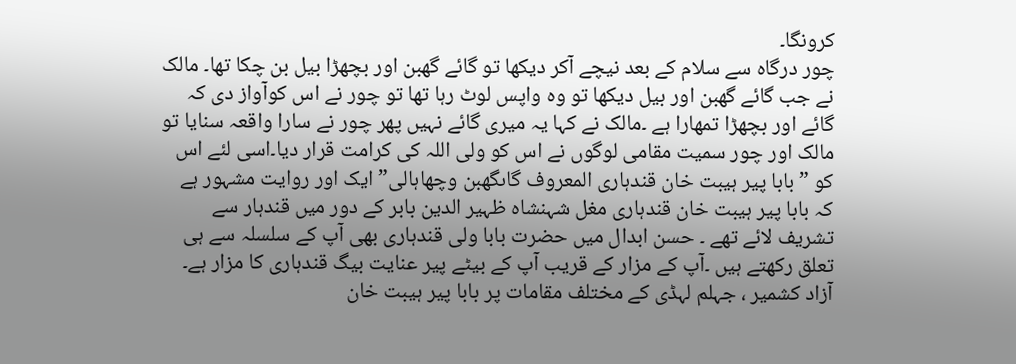کرونگا۔
چور درگاہ سے سلام کے بعد نیچے آکر دیکھا تو گائے گھبن اور بچھڑا بیل بن چکا تھا۔ مالک نے جب گائے گھبن اور بیل دیکھا تو وہ واپس لوٹ رہا تھا تو چور نے اس کوآواز دی کہ گائے اور بچھڑا تمھارا ہے ۔مالک نے کہا یہ میری گائے نہیں پھر چور نے سارا واقعہ سنایا تو مالک اور چور سمیت مقامی لوگوں نے اس کو ولی اللہ کی کرامت قرار دیا۔اسی لئے اس کو ” بابا پیر ہیبت خان قندہاری المعروف گاںگھبن وچھاہالی” ایک اور روایت مشہور ہے کہ بابا پیر ہیبت خان قندہاری مغل شہنشاہ ظہیر الدین بابر کے دور میں قندہار سے تشریف لائے تھے ۔ حسن ابدال میں حضرت بابا ولی قندہاری بھی آپ کے سلسلہ سے ہی تعلق رکھتے ہیں ۔آپ کے مزار کے قریب آپ کے بیٹے پیر عنایت بیگ قندہاری کا مزار ہے۔
آزاد کشمیر ، جہلم لہڈی کے مختلف مقامات پر بابا پیر ہیبت خان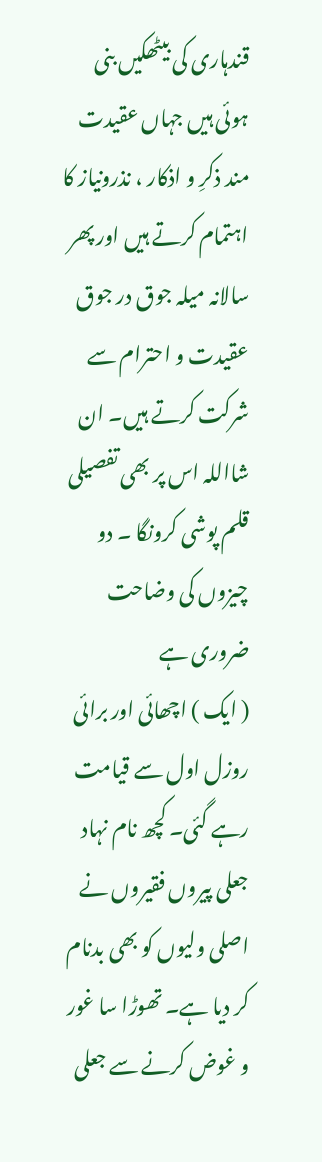قندہاری کی بیٹھکیں بنی ہوئی ہیں جہاں عقیدت مند ذکرِ و اذکار ، نذرونیاز کا اہتمام کرتے ہیں اور پھر سالانہ میلہ جوق در جوق عقیدت و احترام سے شرکت کرتے ہیں۔ ان شااللہ اس پر بھی تفصیلی قلم پوشی کرونگا ۔ دو چیزوں کی وضاحت ضروری ہے
( ایک ) اچھائی اور برائی روزل اول سے قیامت رہے گئی۔ کچھ نام نہاد جعلی پیروں فقیروں نے اصلی ولیوں کو بھی بدنام کر دیا ہے۔ تھوڑا سا غور و غوض کرنے سے جعلی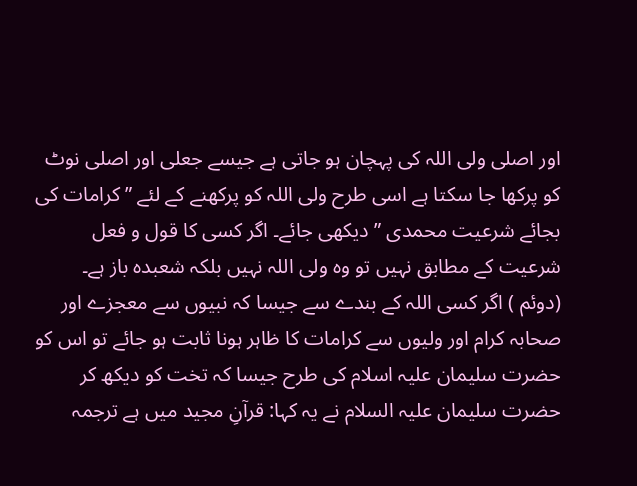اور اصلی ولی اللہ کی پہچان ہو جاتی ہے جیسے جعلی اور اصلی نوٹ کو پرکھا جا سکتا ہے اسی طرح ولی اللہ کو پرکھنے کے لئے ” کرامات کی بجائے شرعیت محمدی ” دیکھی جائے۔ اگر کسی کا قول و فعل شرعیت کے مطابق نہیں تو وہ ولی اللہ نہیں بلکہ شعبدہ باز ہے۔
(دوئم ) اگر کسی اللہ کے بندے سے جیسا کہ نبیوں سے معجزے اور صحابہ کرام اور ولیوں سے کرامات کا ظاہر ہونا ثابت ہو جائے تو اس کو حضرت سلیمان علیہ اسلام کی طرح جیسا کہ تخت کو دیکھ کر حضرت سلیمان علیہ السلام نے یہ کہا: قرآنِ مجید میں ہے ترجمہ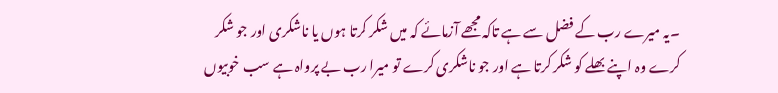۔یہ میرے رب کے فضل سے ہے تاکہ مجھے آزمائے کہ میں شکر کرتا ہوں یا ناشکری اور جو شکر کرے وہ اپنے بھلے کو شکر کرتا ہے اور جو ناشکری کرے تو میرا رب بے پرواہ ہے سب خوبیوں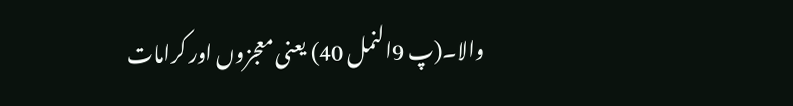والا۔(پ 9النمل 40) یعنی معجزوں اور کرامات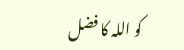کو اللہ کا فضل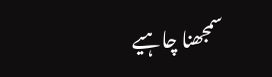سمجھنا چاہیے